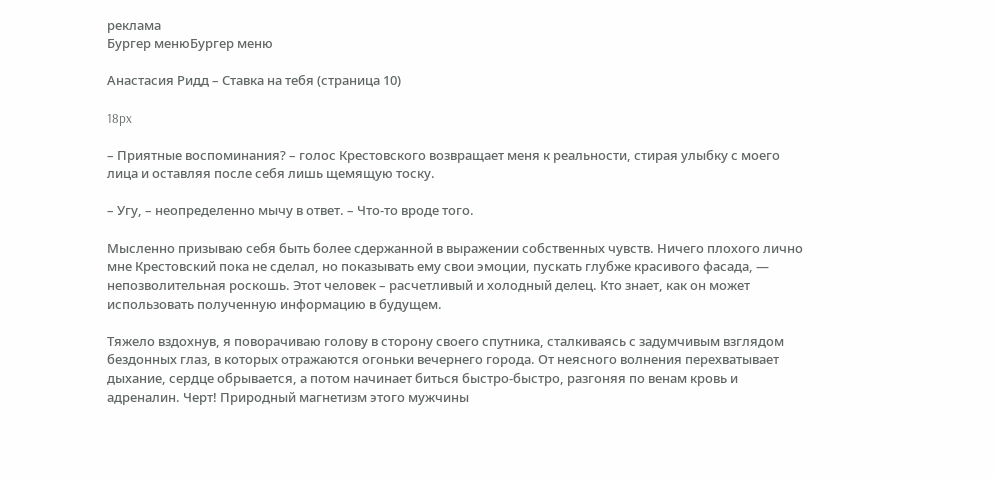реклама
Бургер менюБургер меню

Анастасия Ридд – Ставка на тебя (страница 10)

18px

– Приятные воспоминания? – голос Крестовского возвращает меня к реальности, стирая улыбку с моего лица и оставляя после себя лишь щемящую тоску.

– Угу, – неопределенно мычу в ответ. – Что-то вроде того.

Мысленно призываю себя быть более сдержанной в выражении собственных чувств. Ничего плохого лично мне Крестовский пока не сделал, но показывать ему свои эмоции, пускать глубже красивого фасада, — непозволительная роскошь. Этот человек – расчетливый и холодный делец. Кто знает, как он может использовать полученную информацию в будущем.

Тяжело вздохнув, я поворачиваю голову в сторону своего спутника, сталкиваясь с задумчивым взглядом бездонных глаз, в которых отражаются огоньки вечернего города. От неясного волнения перехватывает дыхание, сердце обрывается, а потом начинает биться быстро-быстро, разгоняя по венам кровь и адреналин. Черт! Природный магнетизм этого мужчины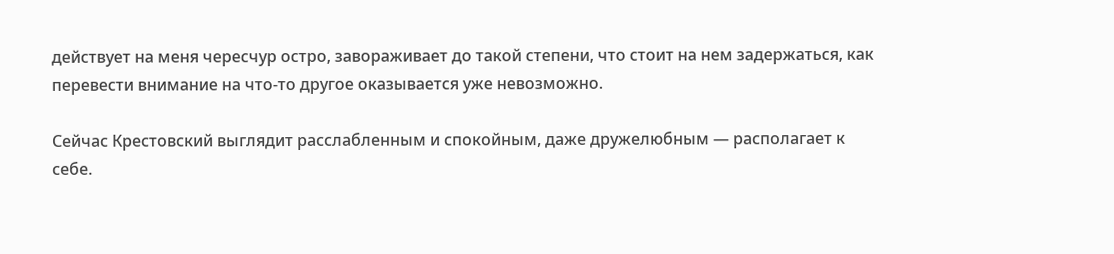действует на меня чересчур остро, завораживает до такой степени, что стоит на нем задержаться, как перевести внимание на что-то другое оказывается уже невозможно.

Сейчас Крестовский выглядит расслабленным и спокойным, даже дружелюбным — располагает к себе.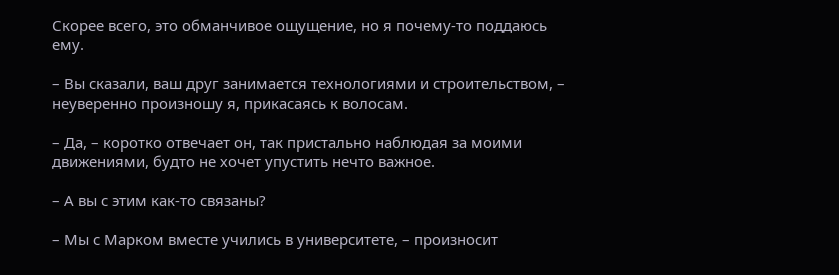Скорее всего, это обманчивое ощущение, но я почему-то поддаюсь ему.

– Вы сказали, ваш друг занимается технологиями и строительством, – неуверенно произношу я, прикасаясь к волосам.

– Да, – коротко отвечает он, так пристально наблюдая за моими движениями, будто не хочет упустить нечто важное.

– А вы с этим как-то связаны?

– Мы с Марком вместе учились в университете, – произносит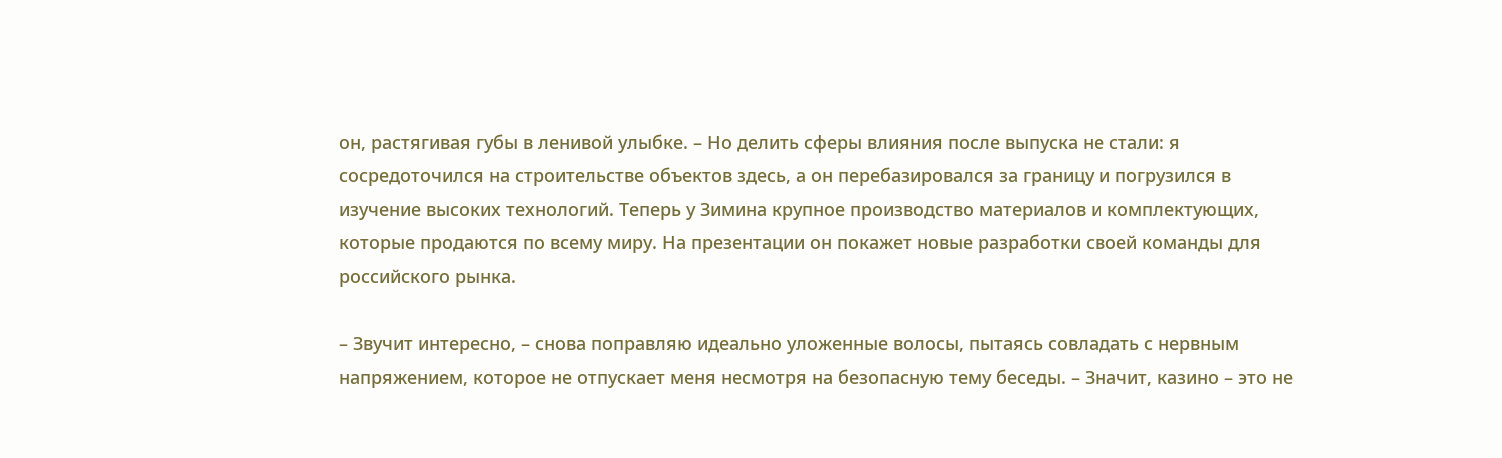он, растягивая губы в ленивой улыбке. – Но делить сферы влияния после выпуска не стали: я сосредоточился на строительстве объектов здесь, а он перебазировался за границу и погрузился в изучение высоких технологий. Теперь у Зимина крупное производство материалов и комплектующих, которые продаются по всему миру. На презентации он покажет новые разработки своей команды для российского рынка.

– Звучит интересно, – снова поправляю идеально уложенные волосы, пытаясь совладать с нервным напряжением, которое не отпускает меня несмотря на безопасную тему беседы. – Значит, казино – это не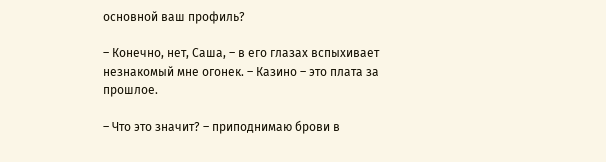основной ваш профиль?

– Конечно, нет, Саша, – в его глазах вспыхивает незнакомый мне огонек. – Казино – это плата за прошлое.

– Что это значит? – приподнимаю брови в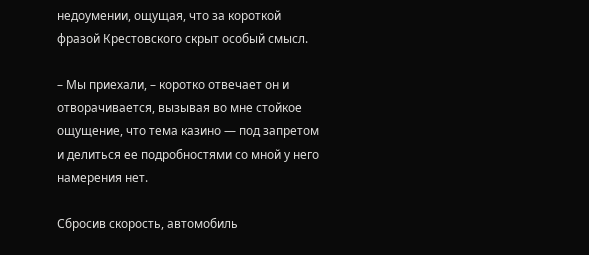недоумении, ощущая, что за короткой фразой Крестовского скрыт особый смысл.

– Мы приехали, – коротко отвечает он и отворачивается, вызывая во мне стойкое ощущение, что тема казино — под запретом и делиться ее подробностями со мной у него намерения нет.

Сбросив скорость, автомобиль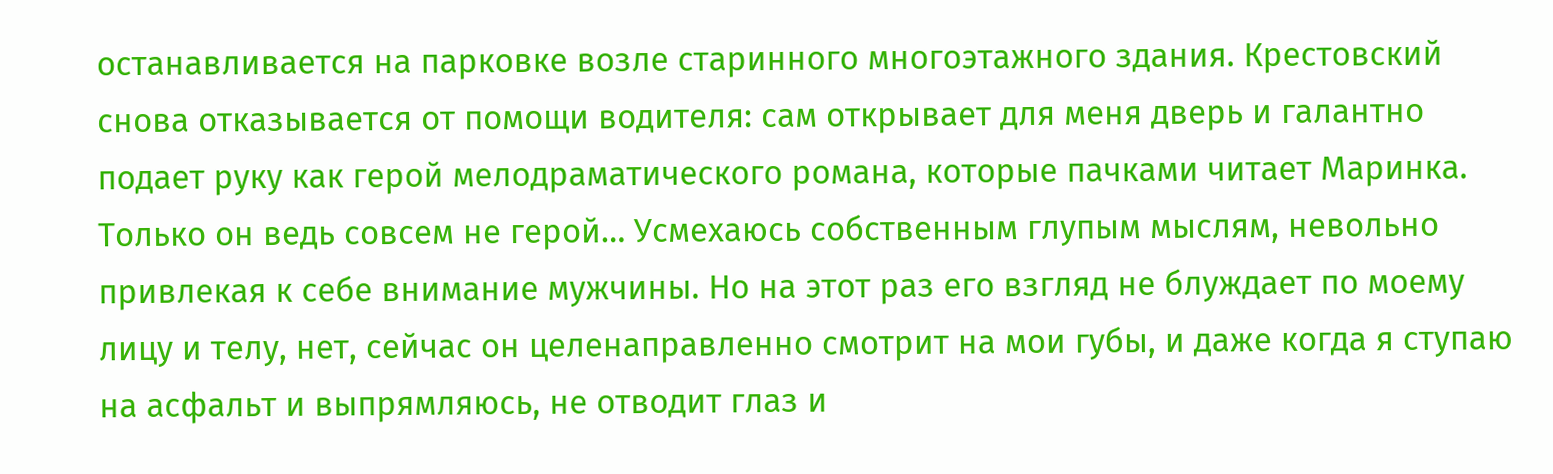останавливается на парковке возле старинного многоэтажного здания. Крестовский снова отказывается от помощи водителя: сам открывает для меня дверь и галантно подает руку как герой мелодраматического романа, которые пачками читает Маринка. Только он ведь совсем не герой… Усмехаюсь собственным глупым мыслям, невольно привлекая к себе внимание мужчины. Но на этот раз его взгляд не блуждает по моему лицу и телу, нет, сейчас он целенаправленно смотрит на мои губы, и даже когда я ступаю на асфальт и выпрямляюсь, не отводит глаз и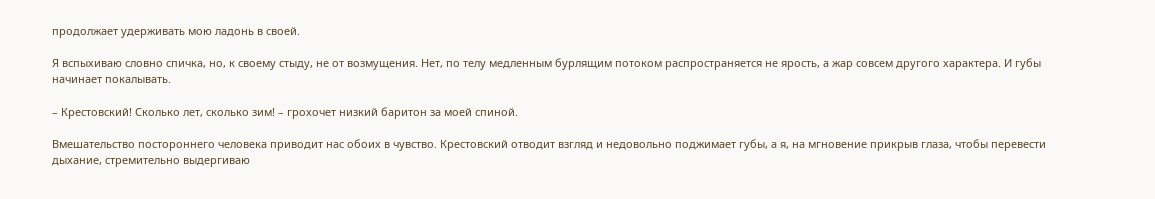продолжает удерживать мою ладонь в своей.

Я вспыхиваю словно спичка, но, к своему стыду, не от возмущения. Нет, по телу медленным бурлящим потоком распространяется не ярость, а жар совсем другого характера. И губы начинает покалывать.

– Крестовский! Сколько лет, сколько зим! – грохочет низкий баритон за моей спиной.

Вмешательство постороннего человека приводит нас обоих в чувство. Крестовский отводит взгляд и недовольно поджимает губы, а я, на мгновение прикрыв глаза, чтобы перевести дыхание, стремительно выдергиваю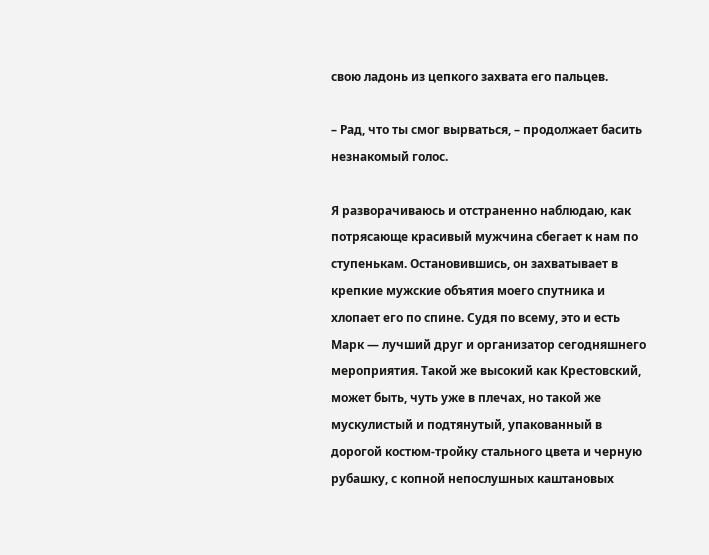свою ладонь из цепкого захвата его пальцев.

– Рад, что ты смог вырваться, – продолжает басить незнакомый голос.

Я разворачиваюсь и отстраненно наблюдаю, как потрясающе красивый мужчина сбегает к нам по ступенькам. Остановившись, он захватывает в крепкие мужские объятия моего спутника и хлопает его по спине. Судя по всему, это и есть Марк — лучший друг и организатор сегодняшнего мероприятия. Такой же высокий как Крестовский, может быть, чуть уже в плечах, но такой же мускулистый и подтянутый, упакованный в дорогой костюм-тройку стального цвета и черную рубашку, с копной непослушных каштановых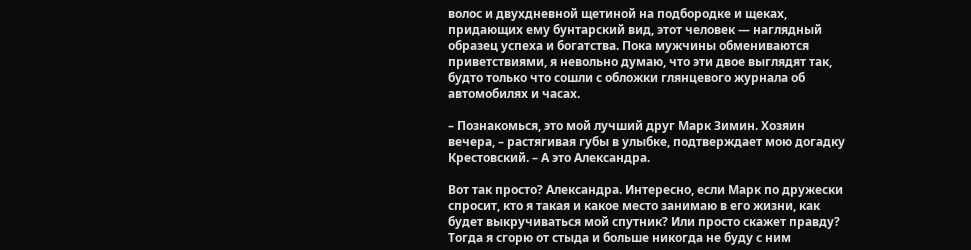волос и двухдневной щетиной на подбородке и щеках, придающих ему бунтарский вид, этот человек — наглядный образец успеха и богатства. Пока мужчины обмениваются приветствиями, я невольно думаю, что эти двое выглядят так, будто только что сошли с обложки глянцевого журнала об автомобилях и часах.

– Познакомься, это мой лучший друг Марк Зимин. Хозяин вечера, – растягивая губы в улыбке, подтверждает мою догадку Крестовский. – А это Александра.

Вот так просто? Александра. Интересно, если Марк по дружески спросит, кто я такая и какое место занимаю в его жизни, как будет выкручиваться мой спутник? Или просто скажет правду? Тогда я сгорю от стыда и больше никогда не буду с ним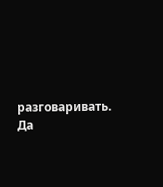разговаривать. Да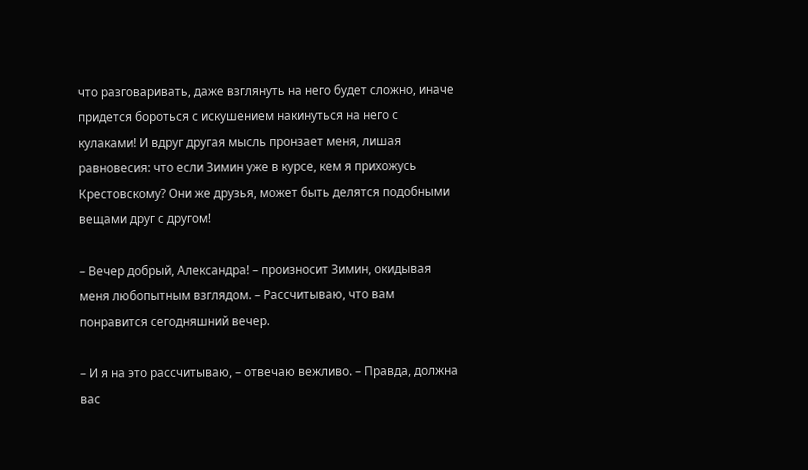что разговаривать, даже взглянуть на него будет сложно, иначе придется бороться с искушением накинуться на него с кулаками! И вдруг другая мысль пронзает меня, лишая равновесия: что если Зимин уже в курсе, кем я прихожусь Крестовскому? Они же друзья, может быть делятся подобными вещами друг с другом!

– Вечер добрый, Александра! – произносит Зимин, окидывая меня любопытным взглядом. – Рассчитываю, что вам понравится сегодняшний вечер.

– И я на это рассчитываю, – отвечаю вежливо. – Правда, должна вас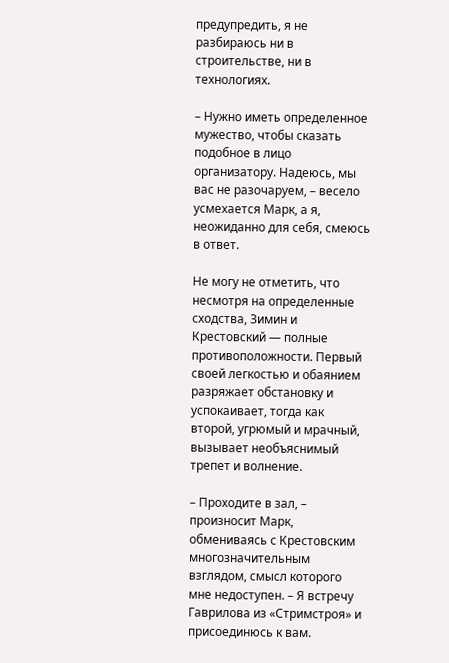предупредить, я не разбираюсь ни в строительстве, ни в технологиях.

– Нужно иметь определенное мужество, чтобы сказать подобное в лицо организатору. Надеюсь, мы вас не разочаруем, – весело усмехается Марк, а я, неожиданно для себя, смеюсь в ответ.

Не могу не отметить, что несмотря на определенные сходства, Зимин и Крестовский — полные противоположности. Первый своей легкостью и обаянием разряжает обстановку и успокаивает, тогда как второй, угрюмый и мрачный, вызывает необъяснимый трепет и волнение.

– Проходите в зал, – произносит Марк, обмениваясь с Крестовским многозначительным взглядом, смысл которого мне недоступен. – Я встречу Гаврилова из «Стримстроя» и присоединюсь к вам.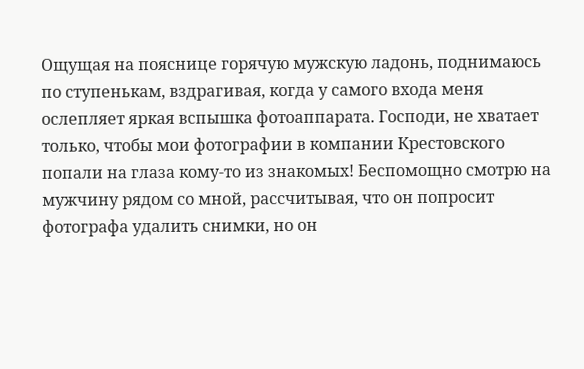Ощущая на пояснице горячую мужскую ладонь, поднимаюсь по ступенькам, вздрагивая, когда у самого входа меня ослепляет яркая вспышка фотоаппарата. Господи, не хватает только, чтобы мои фотографии в компании Крестовского попали на глаза кому-то из знакомых! Беспомощно смотрю на мужчину рядом со мной, рассчитывая, что он попросит фотографа удалить снимки, но он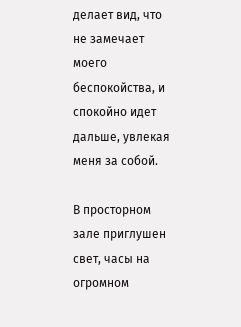делает вид, что не замечает моего беспокойства, и спокойно идет дальше, увлекая меня за собой.

В просторном зале приглушен свет, часы на огромном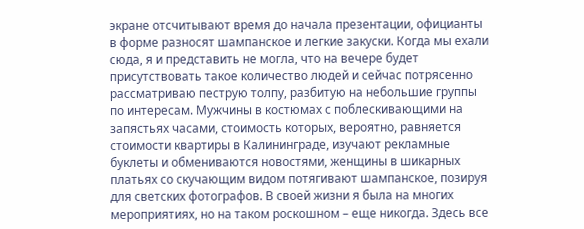экране отсчитывают время до начала презентации, официанты в форме разносят шампанское и легкие закуски. Когда мы ехали сюда, я и представить не могла, что на вечере будет присутствовать такое количество людей и сейчас потрясенно рассматриваю пеструю толпу, разбитую на небольшие группы по интересам. Мужчины в костюмах с поблескивающими на запястьях часами, стоимость которых, вероятно, равняется стоимости квартиры в Калининграде, изучают рекламные буклеты и обмениваются новостями, женщины в шикарных платьях со скучающим видом потягивают шампанское, позируя для светских фотографов. В своей жизни я была на многих мероприятиях, но на таком роскошном – еще никогда. Здесь все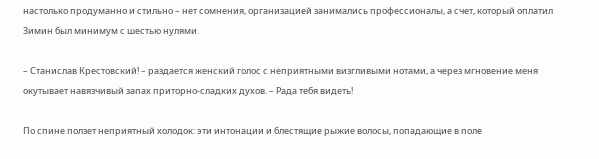настолько продуманно и стильно – нет сомнения, организацией занимались профессионалы, а счет, который оплатил Зимин был минимум с шестью нулями.

– Станислав Крестовский! – раздается женский голос с неприятными визгливыми нотами, а через мгновение меня окутывает навязчивый запах приторно-сладких духов. – Рада тебя видеть!

По спине ползет неприятный холодок: эти интонации и блестящие рыжие волосы, попадающие в поле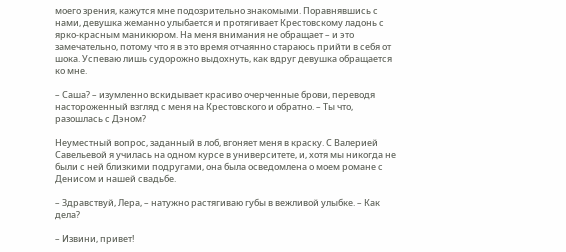моего зрения, кажутся мне подозрительно знакомыми. Поравнявшись с нами, девушка жеманно улыбается и протягивает Крестовскому ладонь с ярко-красным маникюром. На меня внимания не обращает – и это замечательно, потому что я в это время отчаянно стараюсь прийти в себя от шока. Успеваю лишь судорожно выдохнуть, как вдруг девушка обращается ко мне.

– Саша? – изумленно вскидывает красиво очерченные брови, переводя настороженный взгляд с меня на Крестовского и обратно. – Ты что, разошлась с Дэном?

Неуместный вопрос, заданный в лоб, вгоняет меня в краску. С Валерией Савельевой я училась на одном курсе в университете, и, хотя мы никогда не были с ней близкими подругами, она была осведомлена о моем романе с Денисом и нашей свадьбе.

– Здравствуй, Лера, – натужно растягиваю губы в вежливой улыбке. – Как дела?

– Извини, привет!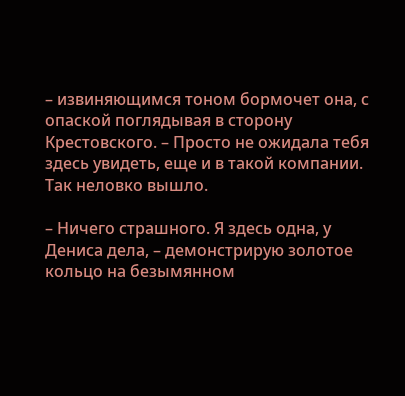– извиняющимся тоном бормочет она, с опаской поглядывая в сторону Крестовского. – Просто не ожидала тебя здесь увидеть, еще и в такой компании. Так неловко вышло.

– Ничего страшного. Я здесь одна, у Дениса дела, – демонстрирую золотое кольцо на безымянном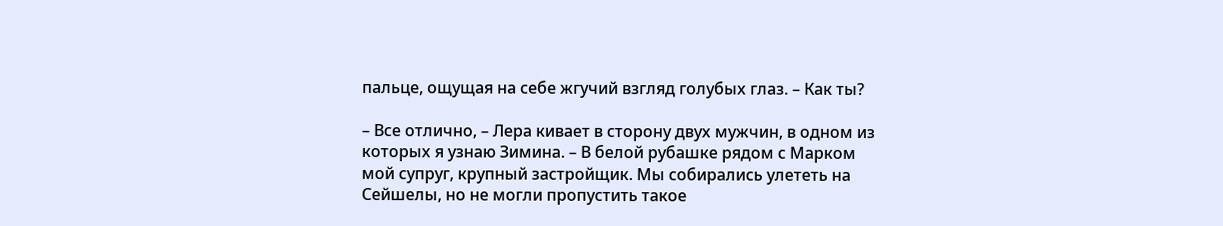пальце, ощущая на себе жгучий взгляд голубых глаз. – Как ты?

– Все отлично, – Лера кивает в сторону двух мужчин, в одном из которых я узнаю Зимина. – В белой рубашке рядом с Марком мой супруг, крупный застройщик. Мы собирались улететь на Сейшелы, но не могли пропустить такое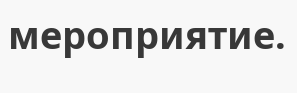мероприятие.